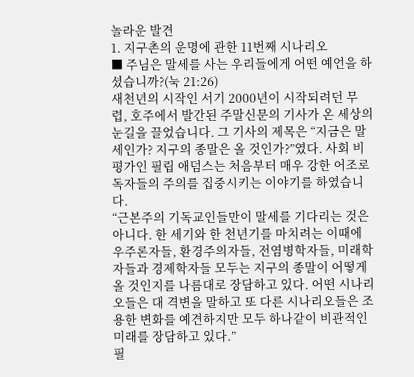놀라운 발견
1. 지구촌의 운명에 관한 11번째 시나리오
■ 주님은 말세를 사는 우리들에게 어떤 예언을 하셨습니까?(눅 21:26)
새천년의 시작인 서기 2000년이 시작되려던 무렵, 호주에서 발간된 주말신문의 기사가 온 세상의 눈길을 끌었습니다. 그 기사의 제목은 “지금은 말세인가? 지구의 종말은 올 것인가?”였다. 사회 비평가인 필립 애덤스는 처음부터 매우 강한 어조로 독자들의 주의를 집중시키는 이야기를 하였습니다.
“근본주의 기독교인들만이 말세를 기다리는 것은 아니다. 한 세기와 한 천년기를 마치려는 이때에 우주론자들, 환경주의자들, 전염병학자들, 미래학자들과 경제학자들 모두는 지구의 종말이 어떻게 올 것인지를 나름대로 장담하고 있다. 어떤 시나리오들은 대 격변을 말하고 또 다른 시나리오들은 조용한 변화를 예견하지만 모두 하나같이 비관적인 미래를 장담하고 있다.”
필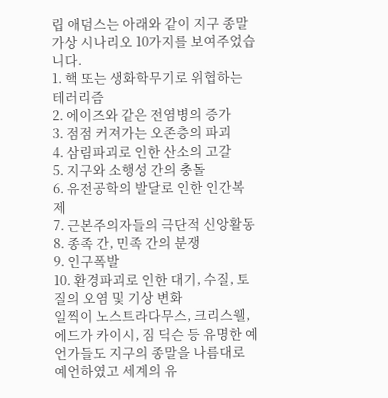립 애덤스는 아래와 같이 지구 종말 가상 시나리오 10가지를 보여주었습니다.
1. 핵 또는 생화학무기로 위협하는 테러리즘
2. 에이즈와 같은 전염병의 증가
3. 점점 커져가는 오존층의 파괴
4. 삼림파괴로 인한 산소의 고갈
5. 지구와 소행성 간의 충돌
6. 유전공학의 발달로 인한 인간복제
7. 근본주의자들의 극단적 신앙활동
8. 종족 간, 민족 간의 분쟁
9. 인구폭발
10. 환경파괴로 인한 대기, 수질, 토질의 오염 및 기상 변화
일찍이 노스트라다무스, 크리스웰, 에드가 카이시, 짐 딕슨 등 유명한 예언가들도 지구의 종말을 나름대로 예언하였고 세계의 유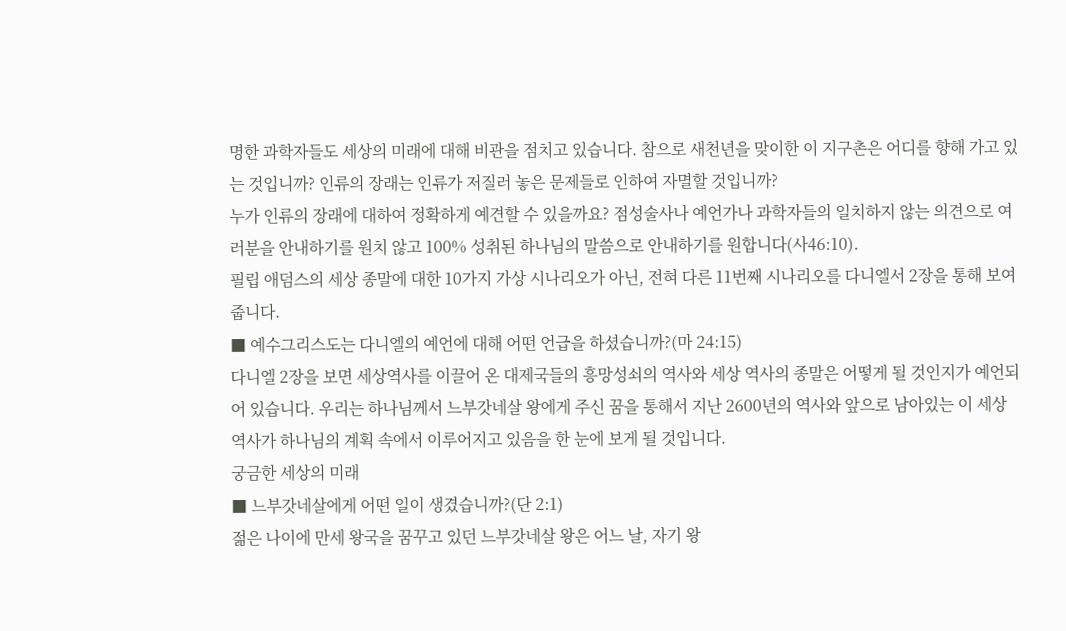명한 과학자들도 세상의 미래에 대해 비관을 점치고 있습니다. 참으로 새천년을 맞이한 이 지구촌은 어디를 향해 가고 있는 것입니까? 인류의 장래는 인류가 저질러 놓은 문제들로 인하여 자멸할 것입니까?
누가 인류의 장래에 대하여 정확하게 예견할 수 있을까요? 점성술사나 예언가나 과학자들의 일치하지 않는 의견으로 여러분을 안내하기를 원치 않고 100% 성취된 하나님의 말씀으로 안내하기를 원합니다(사46:10).
필립 애덤스의 세상 종말에 대한 10가지 가상 시나리오가 아닌, 전혀 다른 11번째 시나리오를 다니엘서 2장을 통해 보여줍니다.
■ 예수그리스도는 다니엘의 예언에 대해 어떤 언급을 하셨습니까?(마 24:15)
다니엘 2장을 보면 세상역사를 이끌어 온 대제국들의 흥망성쇠의 역사와 세상 역사의 종말은 어떻게 될 것인지가 예언되어 있습니다. 우리는 하나님께서 느부갓네살 왕에게 주신 꿈을 통해서 지난 2600년의 역사와 앞으로 남아있는 이 세상 역사가 하나님의 계획 속에서 이루어지고 있음을 한 눈에 보게 될 것입니다.
궁금한 세상의 미래
■ 느부갓네살에게 어떤 일이 생겼습니까?(단 2:1)
젊은 나이에 만세 왕국을 꿈꾸고 있던 느부갓네살 왕은 어느 날, 자기 왕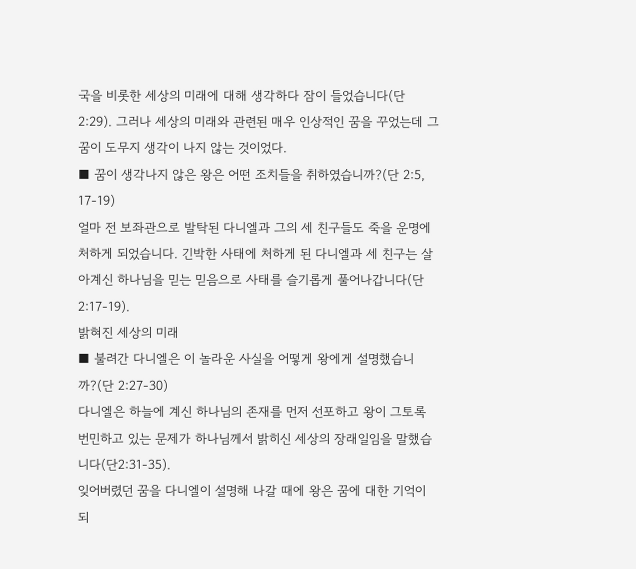국을 비롯한 세상의 미래에 대해 생각하다 잠이 들었습니다(단 2:29). 그러나 세상의 미래와 관련된 매우 인상적인 꿈을 꾸었는데 그 꿈이 도무지 생각이 나지 않는 것이었다.
■ 꿈이 생각나지 않은 왕은 어떤 조치들을 취하였습니까?(단 2:5, 17-19)
얼마 전 보좌관으로 발탁된 다니엘과 그의 세 친구들도 죽을 운명에 처하게 되었습니다. 긴박한 사태에 처하게 된 다니엘과 세 친구는 살아계신 하나님을 믿는 믿음으로 사태를 슬기롭게 풀어나갑니다(단2:17-19).
밝혀진 세상의 미래
■ 불려간 다니엘은 이 놀라운 사실을 어떻게 왕에게 설명했습니까?(단 2:27-30)
다니엘은 하늘에 계신 하나님의 존재를 먼저 선포하고 왕이 그토록 번민하고 있는 문제가 하나님께서 밝히신 세상의 장래일임을 말했습니다(단2:31-35).
잊어버렸던 꿈을 다니엘이 설명해 나갈 때에 왕은 꿈에 대한 기억이 되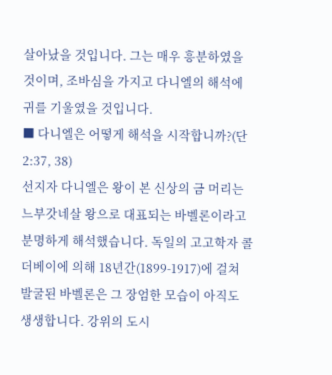살아났을 것입니다. 그는 매우 흥분하였을 것이며, 조바심을 가지고 다니엘의 해석에 귀를 기울였을 것입니다.
■ 다니엘은 어떻게 해석을 시작합니까?(단 2:37, 38)
선지자 다니엘은 왕이 본 신상의 금 머리는 느부갓네살 왕으로 대표되는 바벨론이라고 분명하게 해석했습니다. 독일의 고고학자 콜더베이에 의해 18년간(1899-1917)에 걸쳐 발굴된 바벨론은 그 장엄한 모습이 아직도 생생합니다. 강위의 도시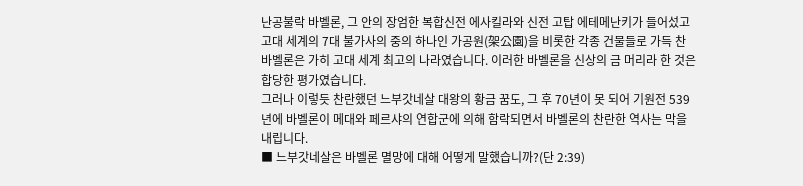난공불락 바벨론, 그 안의 장엄한 복합신전 에사킬라와 신전 고탑 에테메난키가 들어섰고 고대 세계의 7대 불가사의 중의 하나인 가공원(架公園)을 비롯한 각종 건물들로 가득 찬 바벨론은 가히 고대 세계 최고의 나라였습니다. 이러한 바벨론을 신상의 금 머리라 한 것은 합당한 평가였습니다.
그러나 이렇듯 찬란했던 느부갓네살 대왕의 황금 꿈도, 그 후 70년이 못 되어 기원전 539년에 바벨론이 메대와 페르샤의 연합군에 의해 함락되면서 바벨론의 찬란한 역사는 막을 내립니다.
■ 느부갓네살은 바벨론 멸망에 대해 어떻게 말했습니까?(단 2:39)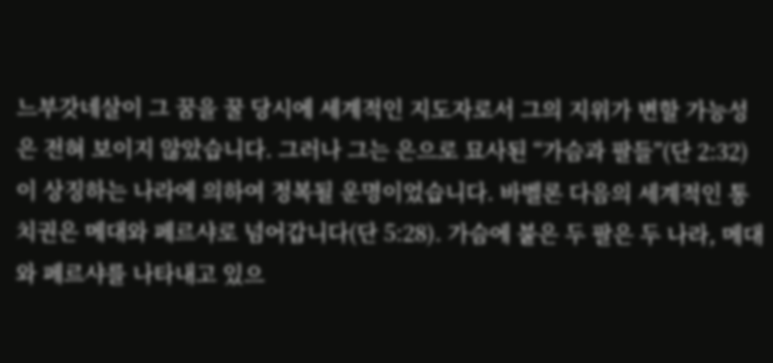느부갓네살이 그 꿈을 꿀 당시에 세계적인 지도자로서 그의 지위가 변할 가능성은 전혀 보이지 않았습니다. 그러나 그는 은으로 묘사된 “가슴과 팔들”(단 2:32)이 상징하는 나라에 의하여 정복될 운명이었습니다. 바벨론 다음의 세계적인 통치권은 메대와 페르샤로 넘어갑니다(단 5:28). 가슴에 붙은 두 팔은 두 나라, 메대와 페르샤를 나타내고 있으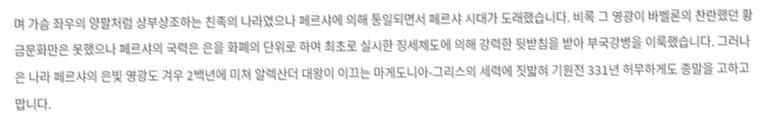며 가슴 좌우의 양팔처럼 상부상조하는 친족의 나라였으나 페르샤에 의해 통일되면서 페르샤 시대가 도래했습니다. 비록 그 영광이 바벨론의 찬란했던 황금문화만은 못했으나 페르샤의 국력은 은을 화폐의 단위로 하여 최초로 실시한 징세제도에 의해 강력한 뒷받침을 받아 부국강병을 이룩했습니다. 그러나 은 나라 페르샤의 은빛 영광도 겨우 2백년에 미쳐 알렉산더 대왕이 이끄는 마게도니아-그리스의 세력에 짓밟혀 기원전 331년 허무하게도 종말을 고하고 맙니다.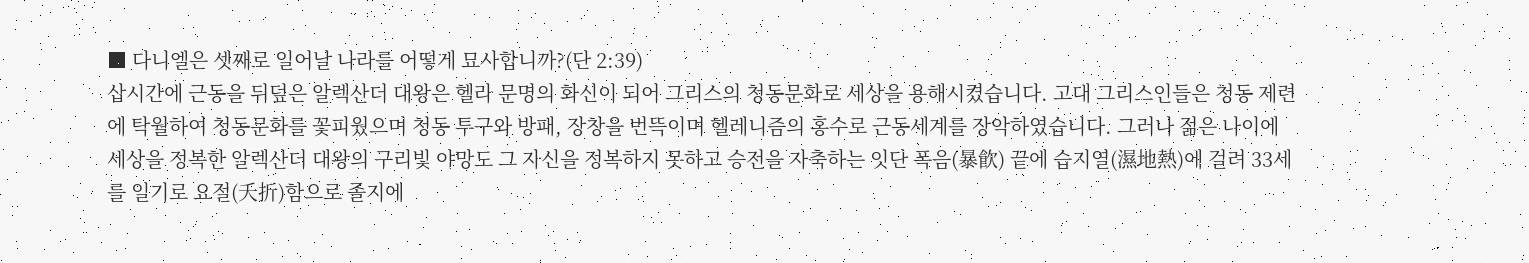■ 다니엘은 셋째로 일어날 나라를 어떻게 묘사합니까?(단 2:39)
삽시간에 근동을 뒤덮은 알렉산더 대왕은 헬라 문명의 화신이 되어 그리스의 청동문화로 세상을 용해시켰습니다. 고대 그리스인들은 청동 제련에 탁월하여 청동문화를 꽃피웠으며 청동 투구와 방패, 장창을 번뜩이며 헬레니즘의 홍수로 근동세계를 장악하였습니다. 그러나 젊은 나이에 세상을 정복한 알렉산더 대왕의 구리빛 야망도 그 자신을 정복하지 못하고 승전을 자축하는 잇단 폭음(暴飮) 끝에 습지열(濕地熱)에 걸려 33세를 일기로 요절(夭折)함으로 졸지에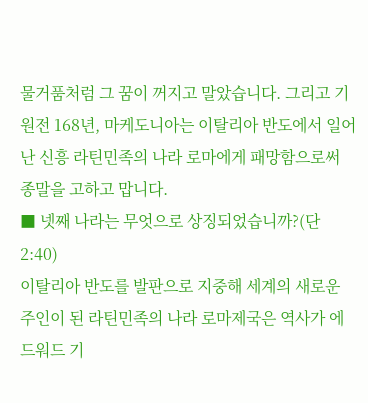물거품처럼 그 꿈이 꺼지고 말았습니다. 그리고 기원전 168년, 마케도니아는 이탈리아 반도에서 일어난 신흥 라틴민족의 나라 로마에게 패망함으로써 종말을 고하고 맙니다.
■ 넷째 나라는 무엇으로 상징되었습니까?(단 2:40)
이탈리아 반도를 발판으로 지중해 세계의 새로운 주인이 된 라틴민족의 나라 로마제국은 역사가 에드워드 기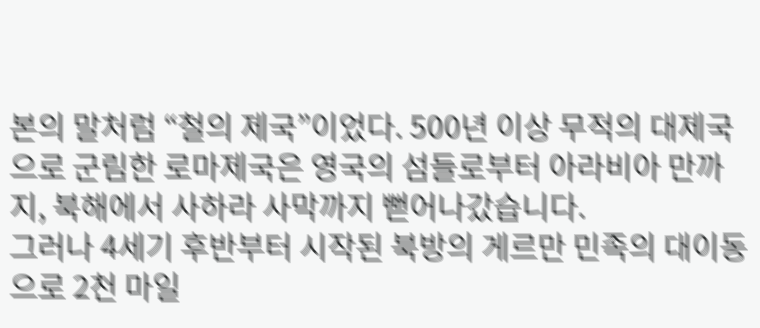본의 말처럼 “철의 제국”이었다. 500년 이상 무적의 대제국으로 군림한 로마제국은 영국의 섬들로부터 아라비아 만까지, 북해에서 사하라 사막까지 뻗어나갔습니다.
그러나 4세기 후반부터 시작된 북방의 게르만 민족의 대이동으로 2천 마일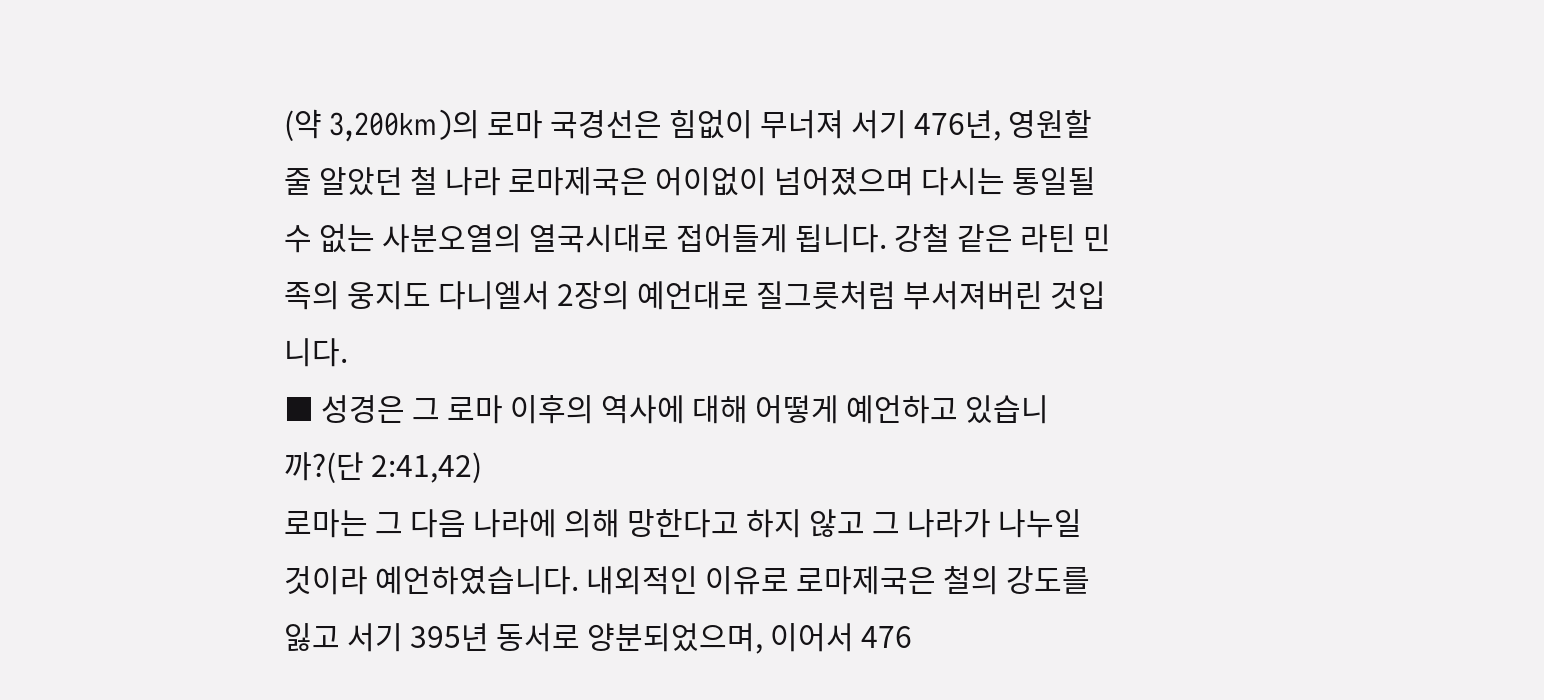(약 3,200km)의 로마 국경선은 힘없이 무너져 서기 476년, 영원할 줄 알았던 철 나라 로마제국은 어이없이 넘어졌으며 다시는 통일될 수 없는 사분오열의 열국시대로 접어들게 됩니다. 강철 같은 라틴 민족의 웅지도 다니엘서 2장의 예언대로 질그릇처럼 부서져버린 것입니다.
■ 성경은 그 로마 이후의 역사에 대해 어떻게 예언하고 있습니까?(단 2:41,42)
로마는 그 다음 나라에 의해 망한다고 하지 않고 그 나라가 나누일 것이라 예언하였습니다. 내외적인 이유로 로마제국은 철의 강도를 잃고 서기 395년 동서로 양분되었으며, 이어서 476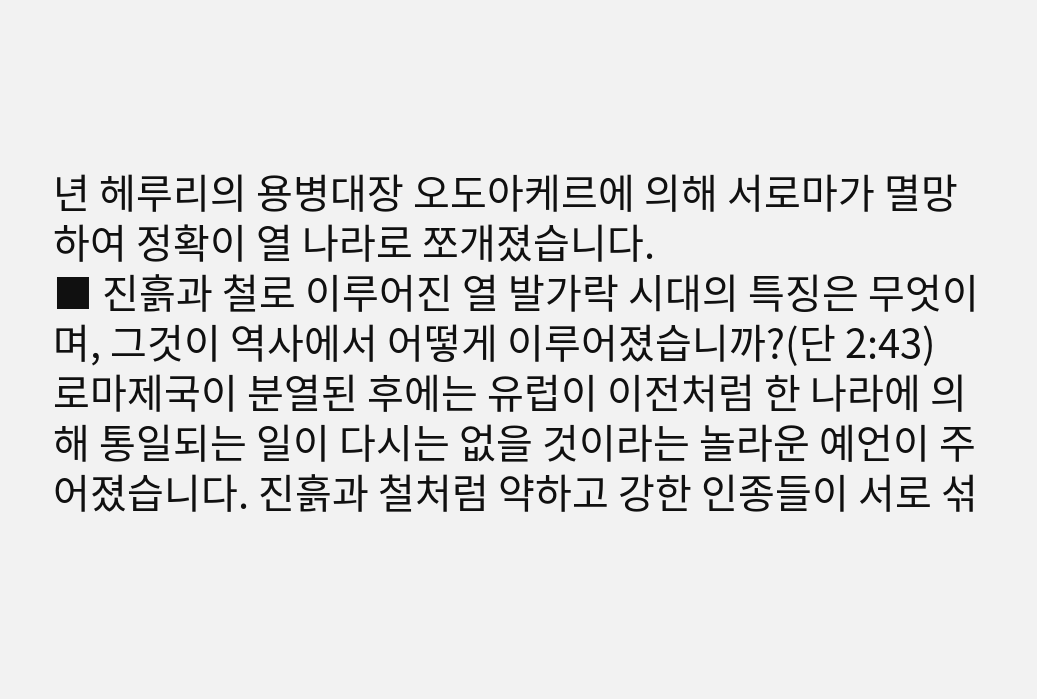년 헤루리의 용병대장 오도아케르에 의해 서로마가 멸망하여 정확이 열 나라로 쪼개졌습니다.
■ 진흙과 철로 이루어진 열 발가락 시대의 특징은 무엇이며, 그것이 역사에서 어떻게 이루어졌습니까?(단 2:43)
로마제국이 분열된 후에는 유럽이 이전처럼 한 나라에 의해 통일되는 일이 다시는 없을 것이라는 놀라운 예언이 주어졌습니다. 진흙과 철처럼 약하고 강한 인종들이 서로 섞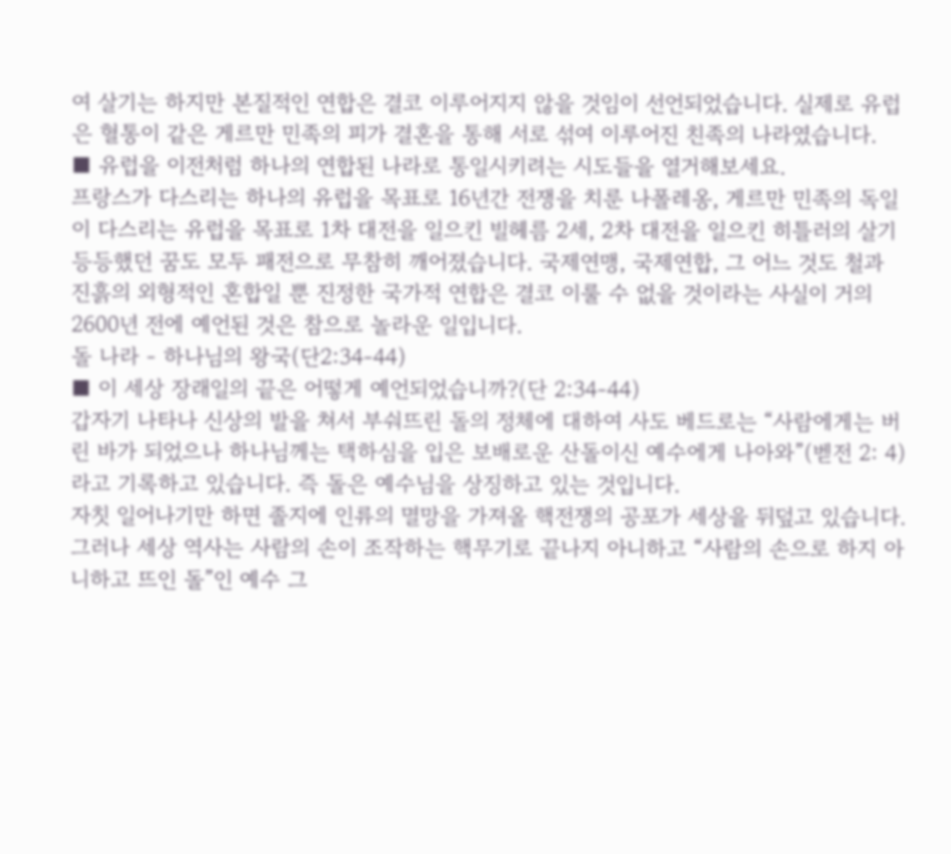여 살기는 하지만 본질적인 연합은 결코 이루어지지 않을 것임이 선언되었습니다. 실제로 유럽은 혈통이 같은 게르만 민족의 피가 결혼을 통해 서로 섞여 이루어진 친족의 나라였습니다.
■ 유럽을 이전처럼 하나의 연합된 나라로 통일시키려는 시도들을 열거해보세요.
프랑스가 다스리는 하나의 유럽을 목표로 16년간 전쟁을 치룬 나폴레옹, 게르만 민족의 독일이 다스리는 유럽을 목표로 1차 대전을 일으킨 빌헤름 2세, 2차 대전을 일으킨 히틀러의 살기등등했던 꿈도 모두 패전으로 무참히 깨어졌습니다. 국제연맹, 국제연합, 그 어느 것도 철과 진흙의 외형적인 혼합일 뿐 진정한 국가적 연합은 결코 이룰 수 없을 것이라는 사실이 거의 2600년 전에 예언된 것은 참으로 놀라운 일입니다.
돌 나라 - 하나님의 왕국(단2:34-44)
■ 이 세상 장래일의 끝은 어떻게 예언되었습니까?(단 2:34-44)
갑자기 나타나 신상의 발을 쳐서 부숴뜨린 돌의 정체에 대하여 사도 베드로는 “사람에게는 버린 바가 되었으나 하나님께는 택하심을 입은 보배로운 산돌이신 예수에게 나아와”(벧전 2: 4)라고 기록하고 있습니다. 즉 돌은 예수님을 상징하고 있는 것입니다.
자칫 일어나기만 하면 졸지에 인류의 멸망을 가져올 핵전쟁의 공포가 세상을 뒤덮고 있습니다. 그러나 세상 역사는 사람의 손이 조작하는 핵무기로 끝나지 아니하고 “사람의 손으로 하지 아니하고 뜨인 돌”인 예수 그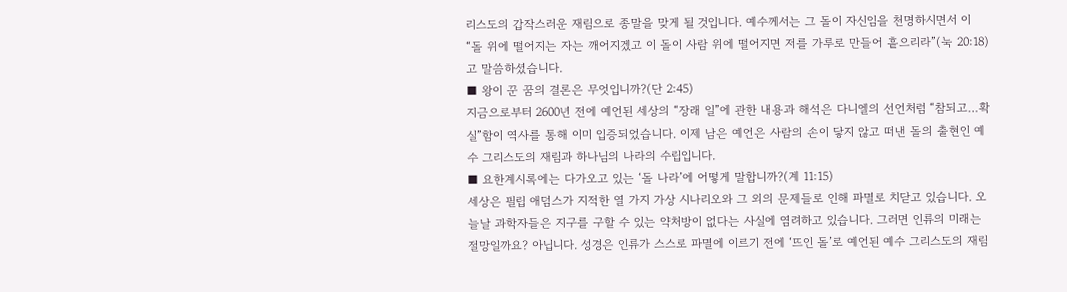리스도의 갑작스러운 재림으로 종말을 맞게 될 것입니다. 예수께서는 그 돌이 자신임을 천명하시면서 이 “돌 위에 떨어지는 자는 깨어지겠고 이 돌이 사람 위에 떨어지면 저를 가루로 만들어 흩으리라”(눅 20:18)고 말씀하셨습니다.
■ 왕이 꾼 꿈의 결론은 무엇입니까?(단 2:45)
지금으로부터 2600년 전에 예언된 세상의 “장래 일”에 관한 내용과 해석은 다니엘의 선언처럼 “참되고…확실”함이 역사를 통해 이미 입증되었습니다. 이제 남은 예언은 사람의 손이 닿지 않고 떠낸 돌의 출현인 예수 그리스도의 재림과 하나님의 나라의 수립입니다.
■ 요한계시록에는 다가오고 있는 ‘돌 나라’에 어떻게 말합니까?(계 11:15)
세상은 필립 애덤스가 지적한 열 가지 가상 시나리오와 그 외의 문제들로 인해 파멸로 치닫고 있습니다. 오늘날 과학자들은 지구를 구할 수 있는 약처방이 없다는 사실에 염려하고 있습니다. 그러면 인류의 미래는 절망일까요? 아닙니다. 성경은 인류가 스스로 파멸에 이르기 전에 ‘뜨인 돌’로 예언된 예수 그리스도의 재림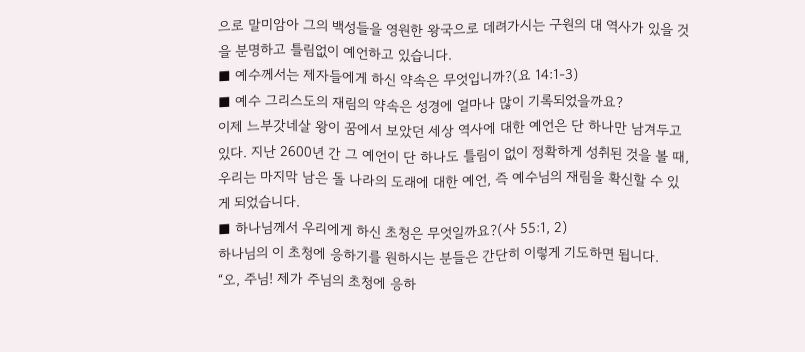으로 말미암아 그의 백성들을 영원한 왕국으로 데려가시는 구원의 대 역사가 있을 것을 분명하고 틀림없이 예언하고 있습니다.
■ 예수께서는 제자들에게 하신 약속은 무엇입니까?(요 14:1-3)
■ 예수 그리스도의 재림의 약속은 성경에 얼마나 많이 기록되었을까요?
이제 느부갓네살 왕이 꿈에서 보았던 세상 역사에 대한 예언은 단 하나만 남겨두고 있다. 지난 2600년 간 그 예언이 단 하나도 틀림이 없이 정확하게 성취된 것을 볼 때, 우리는 마지막 남은 돌 나라의 도래에 대한 예언, 즉 예수님의 재림을 확신할 수 있게 되었습니다.
■ 하나님께서 우리에게 하신 초청은 무엇일까요?(사 55:1, 2)
하나님의 이 초청에 응하기를 원하시는 분들은 간단히 이렇게 기도하면 됩니다.
“오, 주님! 제가 주님의 초청에 응하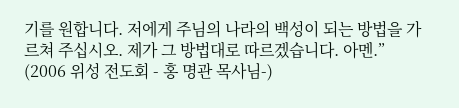기를 원합니다. 저에게 주님의 나라의 백성이 되는 방법을 가르쳐 주십시오. 제가 그 방법대로 따르겠습니다. 아멘.”
(2006 위성 전도회 - 홍 명관 목사님-)